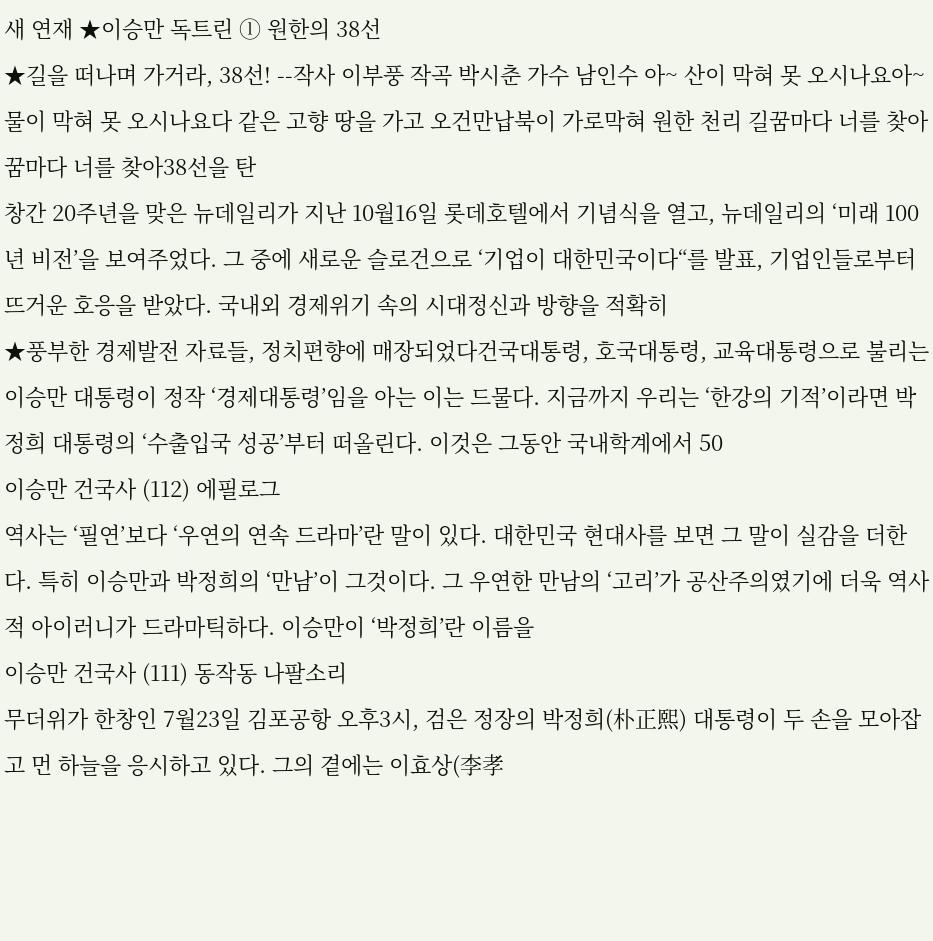새 연재 ★이승만 독트린 ⓛ 원한의 38선
★길을 떠나며 가거라, 38선! --작사 이부풍 작곡 박시춘 가수 남인수 아~ 산이 막혀 못 오시나요아~ 물이 막혀 못 오시나요다 같은 고향 땅을 가고 오건만납북이 가로막혀 원한 천리 길꿈마다 너를 찾아 꿈마다 너를 찾아38선을 탄
창간 20주년을 맞은 뉴데일리가 지난 10월16일 롯데호텔에서 기념식을 열고, 뉴데일리의 ‘미래 100년 비전’을 보여주었다. 그 중에 새로운 슬로건으로 ‘기업이 대한민국이다“를 발표, 기업인들로부터 뜨거운 호응을 받았다. 국내외 경제위기 속의 시대정신과 방향을 적확히
★풍부한 경제발전 자료들, 정치편향에 매장되었다건국대통령, 호국대통령, 교육대통령으로 불리는 이승만 대통령이 정작 ‘경제대통령’임을 아는 이는 드물다. 지금까지 우리는 ‘한강의 기적’이라면 박정희 대통령의 ‘수출입국 성공’부터 떠올린다. 이것은 그동안 국내학계에서 50
이승만 건국사 (112) 에필로그
역사는 ‘필연’보다 ‘우연의 연속 드라마’란 말이 있다. 대한민국 현대사를 보면 그 말이 실감을 더한다. 특히 이승만과 박정희의 ‘만남’이 그것이다. 그 우연한 만남의 ‘고리’가 공산주의였기에 더욱 역사적 아이러니가 드라마틱하다. 이승만이 ‘박정희’란 이름을
이승만 건국사 (111) 동작동 나팔소리
무더위가 한창인 7월23일 김포공항 오후3시, 검은 정장의 박정희(朴正熙) 대통령이 두 손을 모아잡고 먼 하늘을 응시하고 있다. 그의 곁에는 이효상(李孝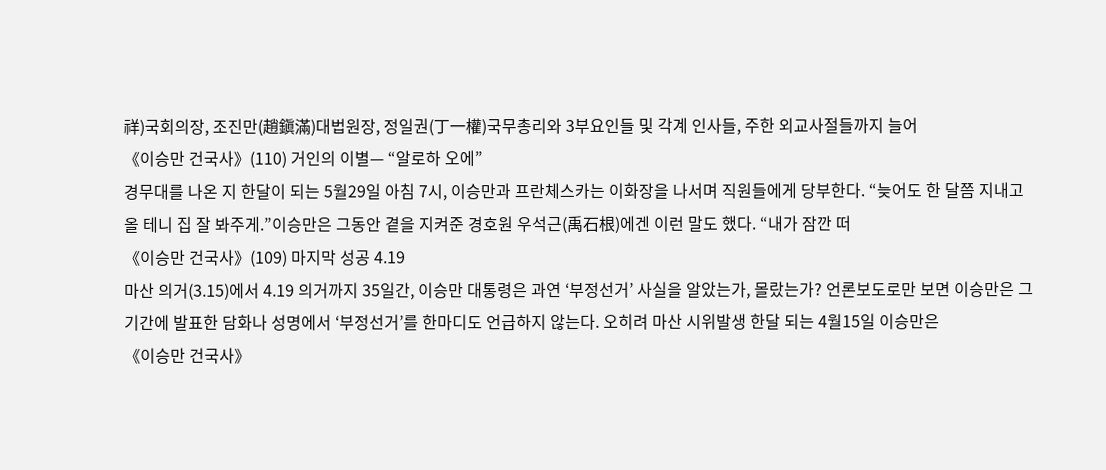祥)국회의장, 조진만(趙鎭滿)대법원장, 정일권(丁一權)국무총리와 3부요인들 및 각계 인사들, 주한 외교사절들까지 늘어
《이승만 건국사》(110) 거인의 이별— “알로하 오에”
경무대를 나온 지 한달이 되는 5월29일 아침 7시, 이승만과 프란체스카는 이화장을 나서며 직원들에게 당부한다. “늦어도 한 달쯤 지내고 올 테니 집 잘 봐주게.”이승만은 그동안 곁을 지켜준 경호원 우석근(禹石根)에겐 이런 말도 했다. “내가 잠깐 떠
《이승만 건국사》(109) 마지막 성공 4.19
마산 의거(3.15)에서 4.19 의거까지 35일간, 이승만 대통령은 과연 ‘부정선거’ 사실을 알았는가, 몰랐는가? 언론보도로만 보면 이승만은 그 기간에 발표한 담화나 성명에서 ‘부정선거’를 한마디도 언급하지 않는다. 오히려 마산 시위발생 한달 되는 4월15일 이승만은
《이승만 건국사》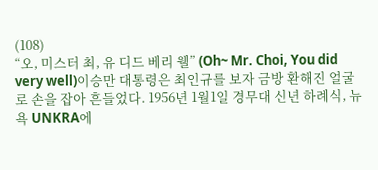(108)
“오, 미스터 최, 유 디드 베리 웰” (Oh~ Mr. Choi, You did very well)이승만 대통령은 최인규를 보자 금방 환해진 얼굴로 손을 잡아 흔들었다. 1956년 1월1일 경무대 신년 하례식, 뉴욕 UNKRA에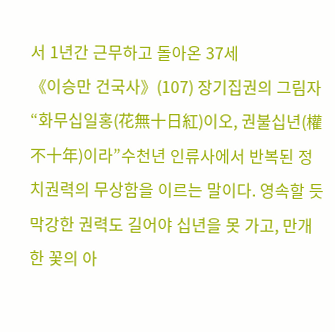서 1년간 근무하고 돌아온 37세
《이승만 건국사》(107) 장기집권의 그림자
“화무십일홍(花無十日紅)이오, 권불십년(權不十年)이라”수천년 인류사에서 반복된 정치권력의 무상함을 이르는 말이다. 영속할 듯 막강한 권력도 길어야 십년을 못 가고, 만개한 꽃의 아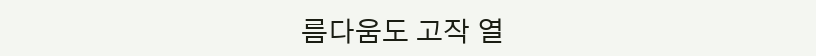름다움도 고작 열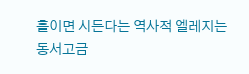흘이면 시든다는 역사적 엘레지는 동서고금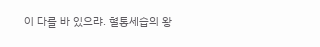이 다를 바 있으랴. 혈통세습의 왕